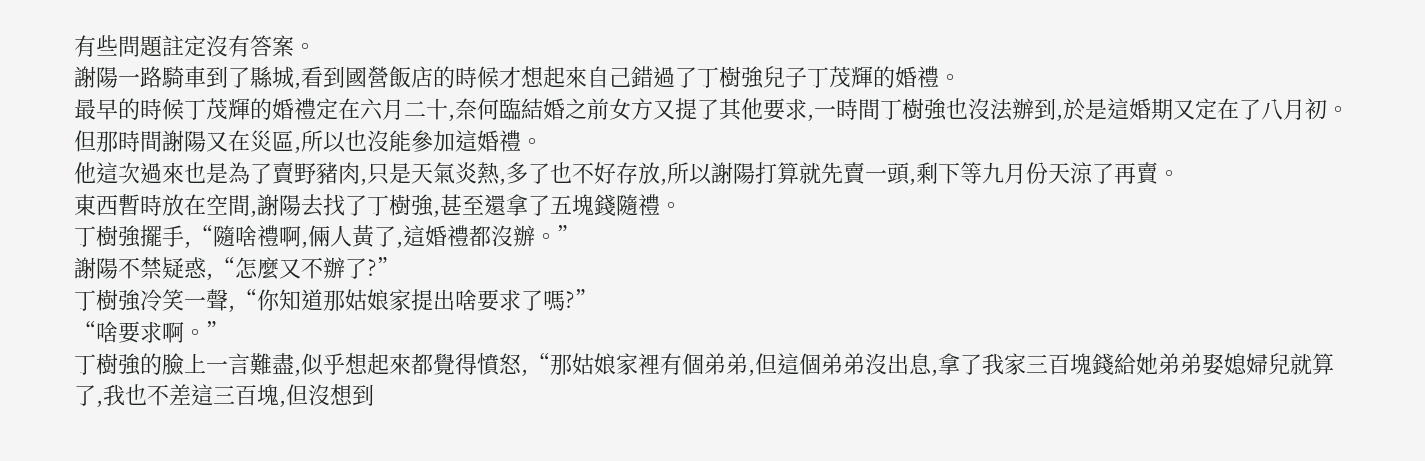有些問題註定沒有答案。
謝陽一路騎車到了縣城,看到國營飯店的時候才想起來自己錯過了丁樹強兒子丁茂輝的婚禮。
最早的時候丁茂輝的婚禮定在六月二十,奈何臨結婚之前女方又提了其他要求,一時間丁樹強也沒法辦到,於是這婚期又定在了八月初。
但那時間謝陽又在災區,所以也沒能參加這婚禮。
他這次過來也是為了賣野豬肉,只是天氣炎熱,多了也不好存放,所以謝陽打算就先賣一頭,剩下等九月份天涼了再賣。
東西暫時放在空間,謝陽去找了丁樹強,甚至還拿了五塊錢隨禮。
丁樹強擺手,“隨啥禮啊,倆人黃了,這婚禮都沒辦。”
謝陽不禁疑惑,“怎麼又不辦了?”
丁樹強冷笑一聲,“你知道那姑娘家提出啥要求了嗎?”
“啥要求啊。”
丁樹強的臉上一言難盡,似乎想起來都覺得憤怒,“那姑娘家裡有個弟弟,但這個弟弟沒出息,拿了我家三百塊錢給她弟弟娶媳婦兒就算了,我也不差這三百塊,但沒想到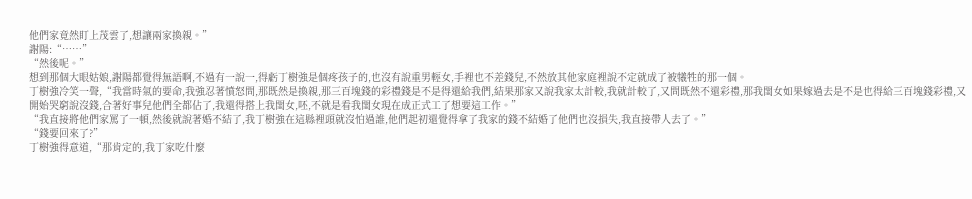他們家竟然盯上茂雲了,想讓兩家換親。”
謝陽:“……”
“然後呢。”
想到那個大眼姑娘,謝陽都覺得無語啊,不過有一說一,得虧丁樹強是個疼孩子的,也沒有說重男輕女,手裡也不差錢兒,不然放其他家庭裡說不定就成了被犧牲的那一個。
丁樹強冷笑一聲,“我當時氣的要命,我強忍著憤怒問,那既然是換親,那三百塊錢的彩禮錢是不是得還給我們,結果那家又說我家太計較,我就計較了,又問既然不還彩禮,那我閨女如果嫁過去是不是也得給三百塊錢彩禮,又開始哭窮說沒錢,合著好事兒他們全都佔了,我還得搭上我閨女,呸,不就是看我閨女現在成正式工了想要這工作。”
“我直接將他們家罵了一頓,然後就說著婚不結了,我丁樹強在這縣裡頭就沒怕過誰,他們起初還覺得拿了我家的錢不結婚了他們也沒損失,我直接帶人去了。”
“錢要回來了?”
丁樹強得意道,“那肯定的,我丁家吃什麼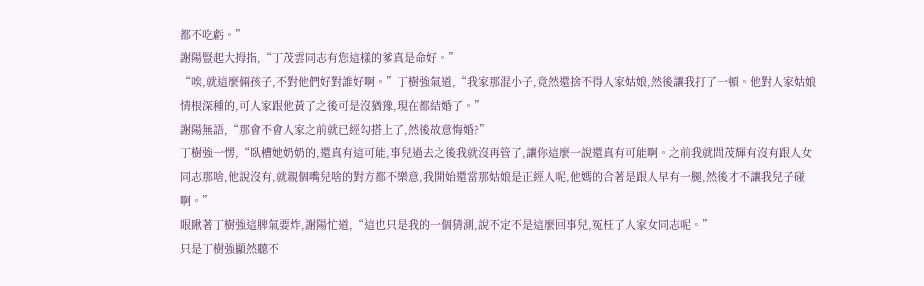都不吃虧。”
謝陽豎起大拇指,“丁茂雲同志有您這樣的爹真是命好。”
“唉,就這麼倆孩子,不對他們好對誰好啊。”丁樹強氣道,“我家那混小子,竟然還捨不得人家姑娘,然後讓我打了一頓。他對人家姑娘情根深種的,可人家跟他黃了之後可是沒猶豫,現在都結婚了。”
謝陽無語,“那會不會人家之前就已經勾搭上了,然後故意悔婚?”
丁樹強一愣,“臥槽她奶奶的,還真有這可能,事兒過去之後我就沒再管了,讓你這麼一說還真有可能啊。之前我就問茂輝有沒有跟人女同志那啥,他說沒有,就親個嘴兒啥的對方都不樂意,我開始還當那姑娘是正經人呢,他媽的合著是跟人早有一腿,然後才不讓我兒子碰啊。”
眼瞅著丁樹強這脾氣要炸,謝陽忙道,“這也只是我的一個猜測,說不定不是這麼回事兒,冤枉了人家女同志呢。”
只是丁樹強顯然聽不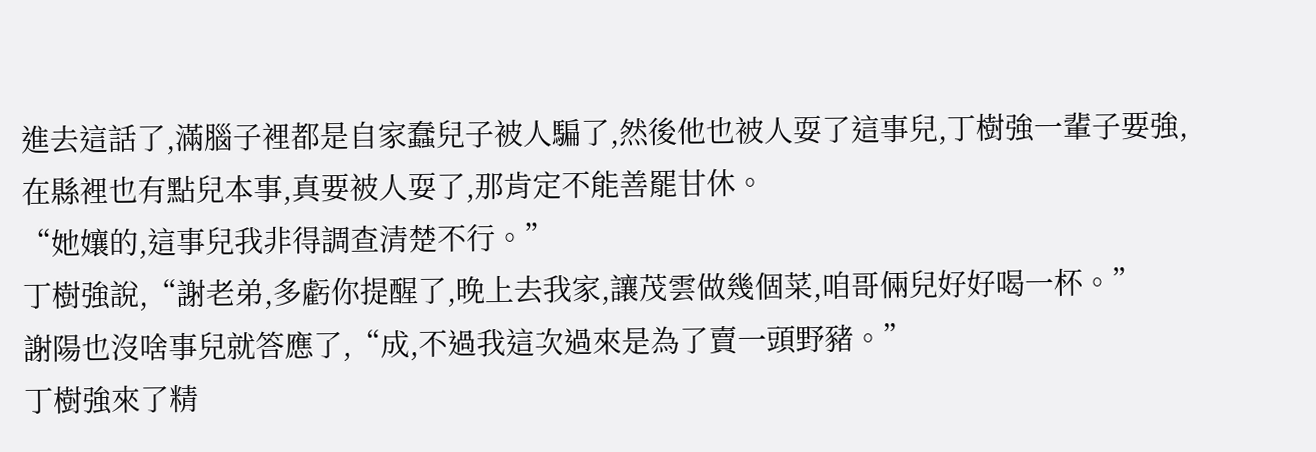進去這話了,滿腦子裡都是自家蠢兒子被人騙了,然後他也被人耍了這事兒,丁樹強一輩子要強,在縣裡也有點兒本事,真要被人耍了,那肯定不能善罷甘休。
“她孃的,這事兒我非得調查清楚不行。”
丁樹強說,“謝老弟,多虧你提醒了,晚上去我家,讓茂雲做幾個菜,咱哥倆兒好好喝一杯。”
謝陽也沒啥事兒就答應了,“成,不過我這次過來是為了賣一頭野豬。”
丁樹強來了精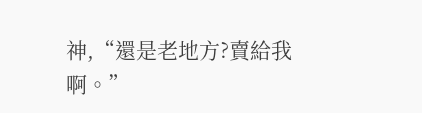神,“還是老地方?賣給我啊。”